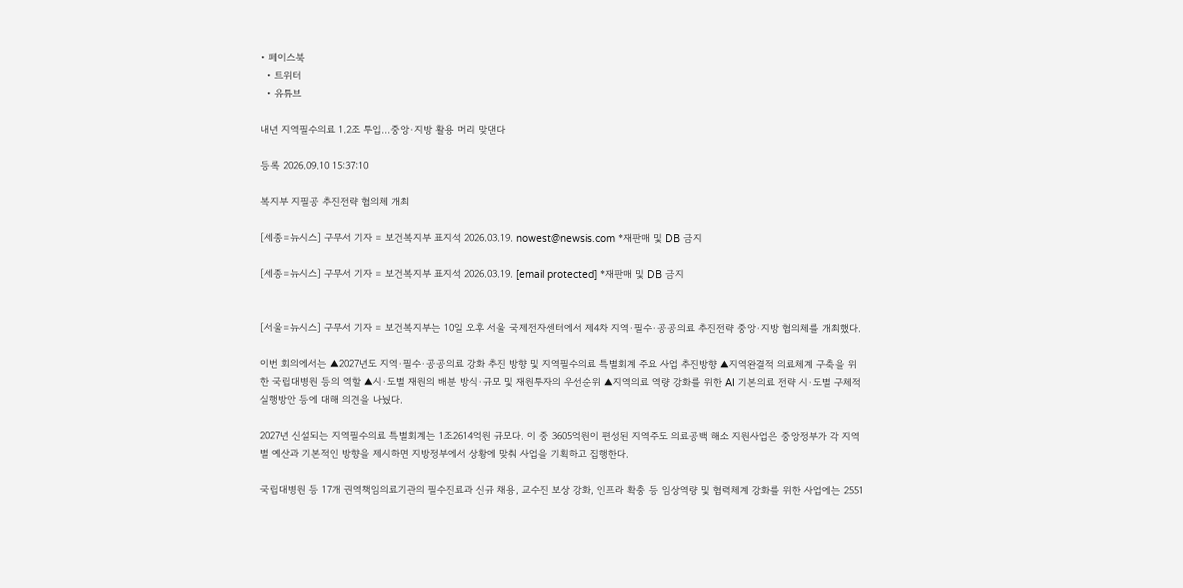• 페이스북
  • 트위터
  • 유튜브

내년 지역필수의료 1.2조 투입…중앙·지방 활용 머리 맞댄다

등록 2026.09.10 15:37:10

복지부 지필공 추진전략 협의체 개최

[세종=뉴시스] 구무서 기자 = 보건복지부 표지석 2026.03.19. nowest@newsis.com *재판매 및 DB 금지

[세종=뉴시스] 구무서 기자 = 보건복지부 표지석 2026.03.19. [email protected] *재판매 및 DB 금지


[서울=뉴시스] 구무서 기자 = 보건복지부는 10일 오후 서울 국제전자센터에서 제4차 지역·필수·공공의료 추진전략 중앙·지방 협의체를 개최했다.

이번 회의에서는 ▲2027년도 지역·필수·공공의료 강화 추진 방향 및 지역필수의료 특별회계 주요 사업 추진방향 ▲지역완결적 의료체계 구축을 위한 국립대병원 등의 역할 ▲시·도별 재원의 배분 방식·규모 및 재원투자의 우선순위 ▲지역의료 역량 강화를 위한 AI 기본의료 전략 시·도별 구체적 실행방안 등에 대해 의견을 나눴다.

2027년 신설되는 지역필수의료 특별회계는 1조2614억원 규모다. 이 중 3605억원이 편성된 지역주도 의료공백 해소 지원사업은 중앙정부가 각 지역별 예산과 기본적인 방향을 제시하면 지방정부에서 상황에 맞춰 사업을 기획하고 집행한다.

국립대병원 등 17개 권역책임의료기관의 필수진료과 신규 채용, 교수진 보상 강화, 인프라 확충 등 임상역량 및 협력체계 강화를 위한 사업에는 2551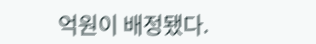억원이 배정됐다.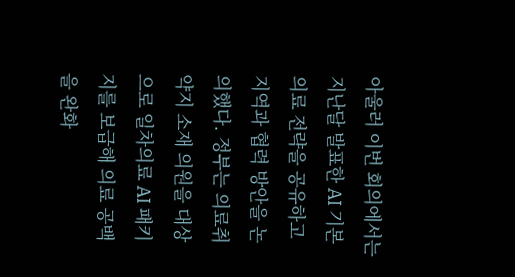아울러 이번 회의에서는 지난달 발표한 AI 기본의료 전략을 공유하고 지역과 협력 방안을 논의했다. 정부는 의료취약지 소재 의원을 대상으로 일차의료 AI 패키지를 보급해 의료 공백을 완화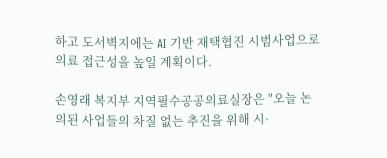하고 도서벽지에는 AI 기반 재택협진 시범사업으로 의료 접근성을 높일 계획이다.

손영래 복지부 지역필수공공의료실장은 "오늘 논의된 사업들의 차질 없는 추진을 위해 시·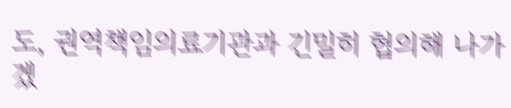도, 권역책임의료기관과 긴밀히 협의해 나가겠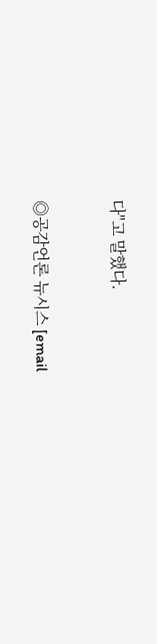다"고 말했다.


◎공감언론 뉴시스 [email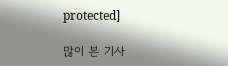protected]

많이 본 기사